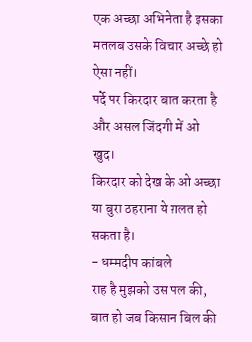एक अच्छा अभिनेता है इसका मतलब उसके विचार अच्छे हो ऐसा नहीं।
पर्दे पर किरदार बात करता है और असल जिंदगी में ओ खुद।
किरदार को देख के ओ अच्छा या बुरा ठहराना ये ग़लत हो सकता है।
- धम्मदीप कांबले
राह है मुझको उस पल की,
बात हो जब किसान बिल की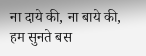ना दाये की, ना बाये की,
हम सुनते बस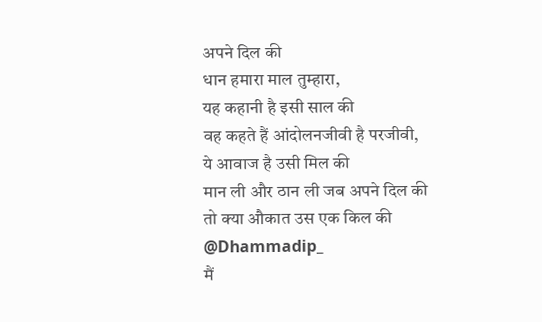अपने दिल की
धान हमारा माल तुम्हारा,
यह कहानी है इसी साल की
वह कहते हैं आंदोलनजीवी है परजीवी,
ये आवाज है उसी मिल की
मान ली और ठान ली जब अपने दिल की
तो क्या औकात उस एक किल की
@Dhammadip_
मैं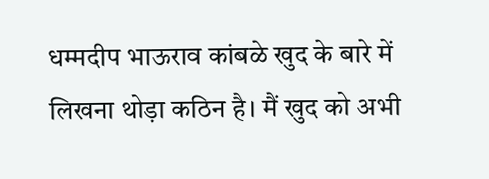धम्मदीप भाऊराव कांबळे खुद के बारे में लिखना थोड़ा कठिन है। मैं खुद को अभी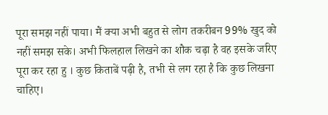पूरा समझ नहीं पाया। मैं क्या अभी बहुत से लोग तकरीबन 99% खुद को नहीं समझ सके। अभी फिलहाल लिखने का शौक चढ़ा है वह इसके जरिए पूरा कर रहा हु । कुछ किताबें पढ़ी है, तभी से लग रहा है कि कुछ लिखना चाहिए।